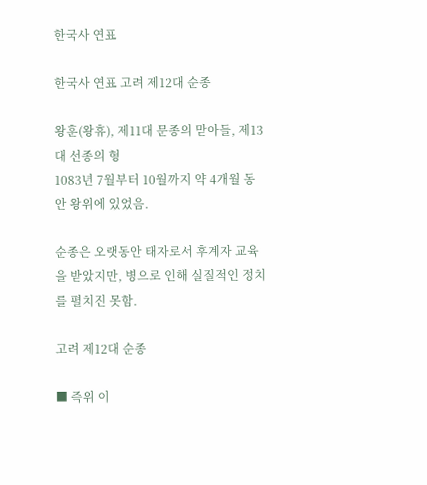한국사 연표

한국사 연표 고려 제12대 순종

왕훈(왕휴), 제11대 문종의 맏아들, 제13대 선종의 형
1083년 7월부터 10월까지 약 4개월 동안 왕위에 있었음.

순종은 오랫동안 태자로서 후계자 교육을 받았지만, 병으로 인해 실질적인 정치를 펼치진 못함.

고려 제12대 순종

■ 즉위 이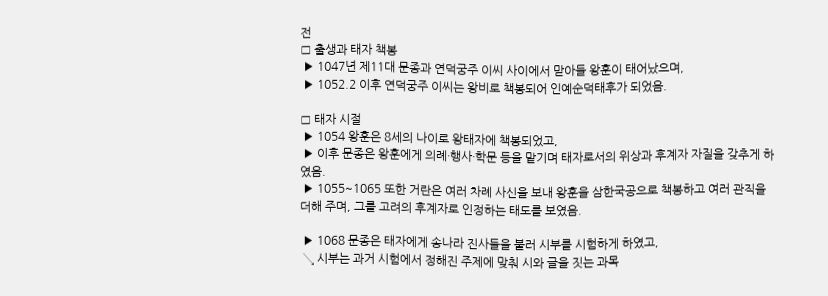전
□ 출생과 태자 책봉
 ▶ 1047년 제11대 문종과 연덕궁주 이씨 사이에서 맏아들 왕훈이 태어났으며,
 ▶ 1052.2 이후 연덕궁주 이씨는 왕비로 책봉되어 인예순덕태후가 되었음.

□ 태자 시절
 ▶ 1054 왕훈은 8세의 나이로 왕태자에 책봉되었고,
 ▶ 이후 문종은 왕훈에게 의례·행사·학문 등을 맡기며 태자로서의 위상과 후계자 자질을 갖추게 하였음.
 ▶ 1055~1065 또한 거란은 여러 차례 사신을 보내 왕훈을 삼한국공으로 책봉하고 여러 관직을 더해 주며, 그를 고려의 후계자로 인정하는 태도를 보였음.

 ▶ 1068 문종은 태자에게 송나라 진사들을 불러 시부를 시험하게 하였고,
 ↘ 시부는 과거 시험에서 정해진 주제에 맞춰 시와 글을 짓는 과목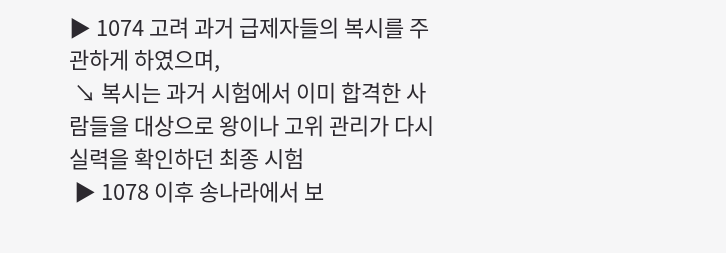▶ 1074 고려 과거 급제자들의 복시를 주관하게 하였으며,
 ↘ 복시는 과거 시험에서 이미 합격한 사람들을 대상으로 왕이나 고위 관리가 다시 실력을 확인하던 최종 시험
 ▶ 1078 이후 송나라에서 보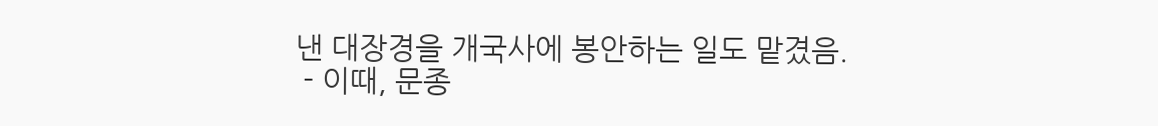낸 대장경을 개국사에 봉안하는 일도 맡겼음.
 - 이때, 문종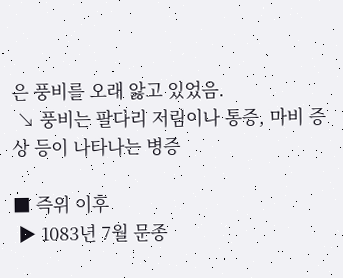은 풍비를 오래 앓고 있었음.
 ↘ 풍비는 팔다리 저림이나 통증, 마비 증상 등이 나타나는 병증

■ 즉위 이후
 ▶ 1083년 7월 문종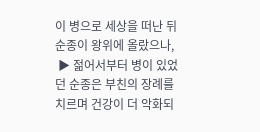이 병으로 세상을 떠난 뒤 순종이 왕위에 올랐으나,
 ▶ 젊어서부터 병이 있었던 순종은 부친의 장례를 치르며 건강이 더 악화되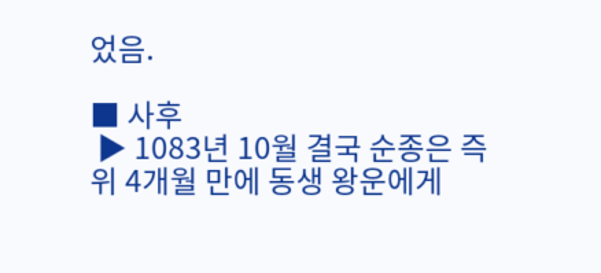었음.

■ 사후
 ▶ 1083년 10월 결국 순종은 즉위 4개월 만에 동생 왕운에게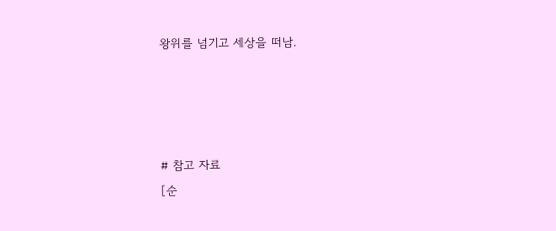왕위를 넘기고 세상을 떠남.




# 참고 자료
[순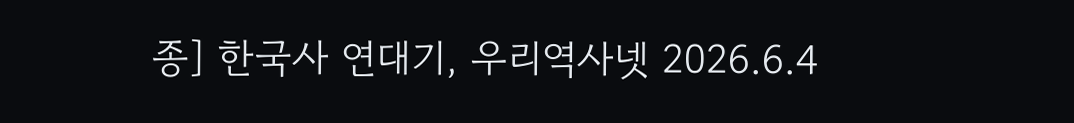종] 한국사 연대기, 우리역사넷 2026.6.4